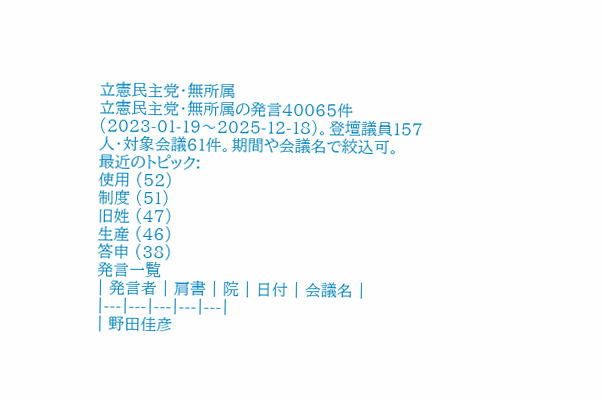立憲民主党・無所属
立憲民主党・無所属の発言40065件(2023-01-19〜2025-12-18)。登壇議員157人・対象会議61件。期間や会議名で絞込可。
最近のトピック:
使用 (52)
制度 (51)
旧姓 (47)
生産 (46)
答申 (38)
発言一覧
| 発言者 | 肩書 | 院 | 日付 | 会議名 |
|---|---|---|---|---|
| 野田佳彦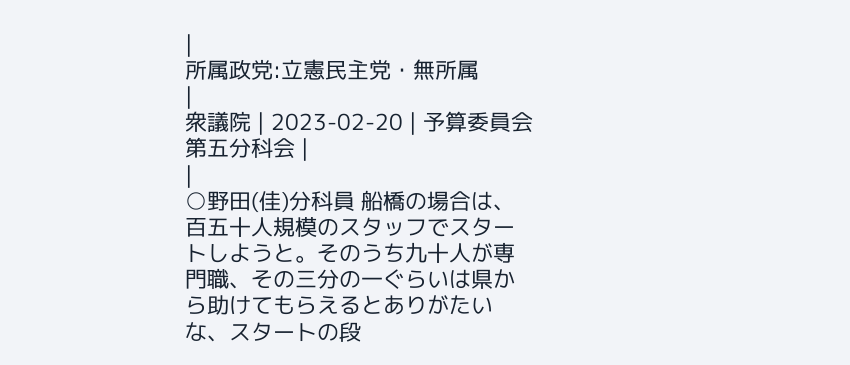|
所属政党:立憲民主党・無所属
|
衆議院 | 2023-02-20 | 予算委員会第五分科会 |
|
○野田(佳)分科員 船橋の場合は、百五十人規模のスタッフでスタートしようと。そのうち九十人が専門職、その三分の一ぐらいは県から助けてもらえるとありがたいな、スタートの段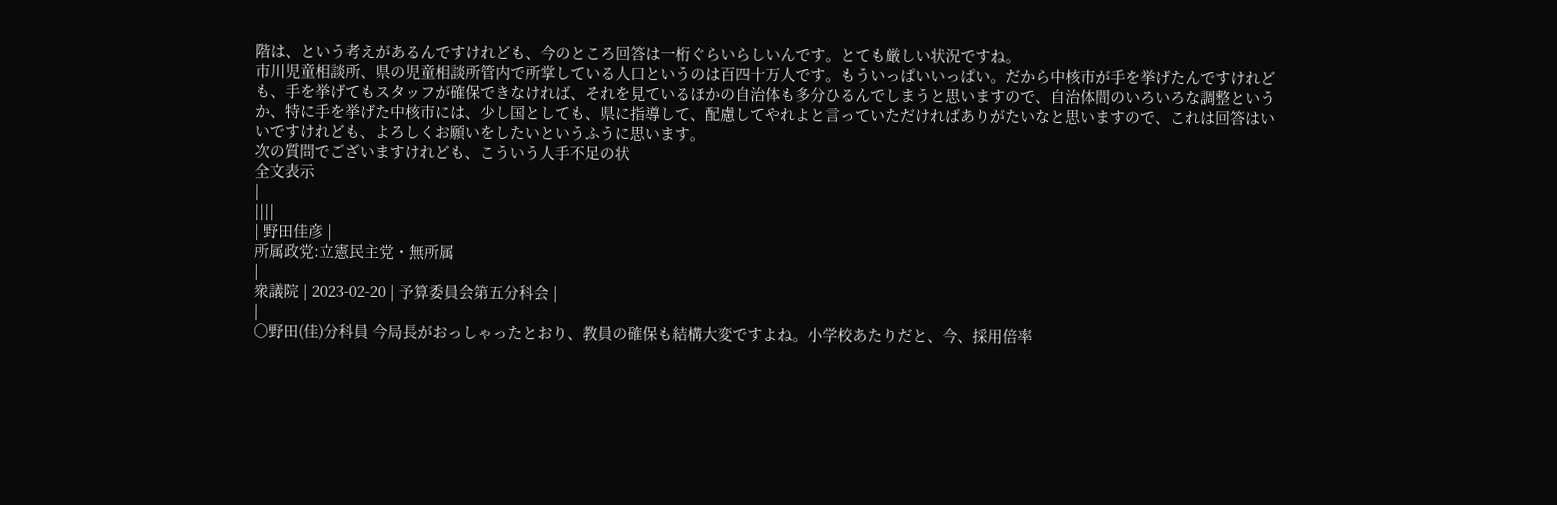階は、という考えがあるんですけれども、今のところ回答は一桁ぐらいらしいんです。とても厳しい状況ですね。
市川児童相談所、県の児童相談所管内で所掌している人口というのは百四十万人です。もういっぱいいっぱい。だから中核市が手を挙げたんですけれども、手を挙げてもスタッフが確保できなければ、それを見ているほかの自治体も多分ひるんでしまうと思いますので、自治体間のいろいろな調整というか、特に手を挙げた中核市には、少し国としても、県に指導して、配慮してやれよと言っていただければありがたいなと思いますので、これは回答はいいですけれども、よろしくお願いをしたいというふうに思います。
次の質問でございますけれども、こういう人手不足の状
全文表示
|
||||
| 野田佳彦 |
所属政党:立憲民主党・無所属
|
衆議院 | 2023-02-20 | 予算委員会第五分科会 |
|
○野田(佳)分科員 今局長がおっしゃったとおり、教員の確保も結構大変ですよね。小学校あたりだと、今、採用倍率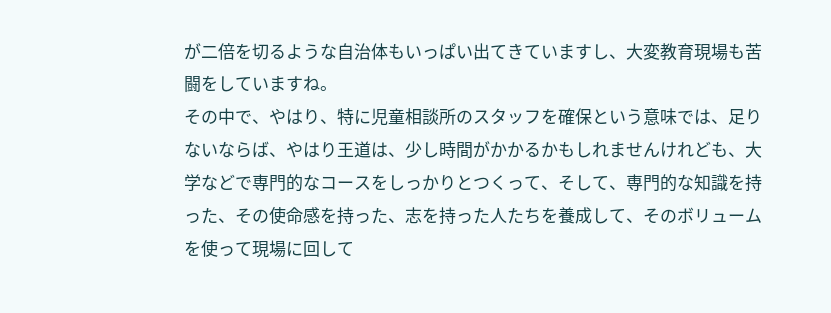が二倍を切るような自治体もいっぱい出てきていますし、大変教育現場も苦闘をしていますね。
その中で、やはり、特に児童相談所のスタッフを確保という意味では、足りないならば、やはり王道は、少し時間がかかるかもしれませんけれども、大学などで専門的なコースをしっかりとつくって、そして、専門的な知識を持った、その使命感を持った、志を持った人たちを養成して、そのボリュームを使って現場に回して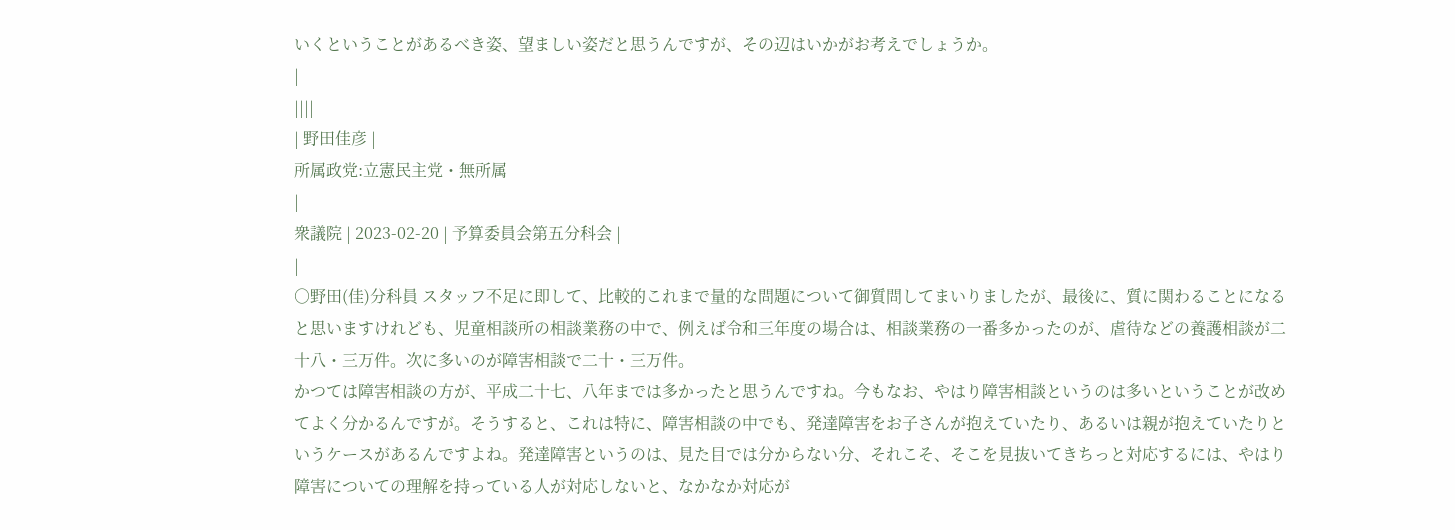いくということがあるべき姿、望ましい姿だと思うんですが、その辺はいかがお考えでしょうか。
|
||||
| 野田佳彦 |
所属政党:立憲民主党・無所属
|
衆議院 | 2023-02-20 | 予算委員会第五分科会 |
|
○野田(佳)分科員 スタッフ不足に即して、比較的これまで量的な問題について御質問してまいりましたが、最後に、質に関わることになると思いますけれども、児童相談所の相談業務の中で、例えば令和三年度の場合は、相談業務の一番多かったのが、虐待などの養護相談が二十八・三万件。次に多いのが障害相談で二十・三万件。
かつては障害相談の方が、平成二十七、八年までは多かったと思うんですね。今もなお、やはり障害相談というのは多いということが改めてよく分かるんですが。そうすると、これは特に、障害相談の中でも、発達障害をお子さんが抱えていたり、あるいは親が抱えていたりというケースがあるんですよね。発達障害というのは、見た目では分からない分、それこそ、そこを見抜いてきちっと対応するには、やはり障害についての理解を持っている人が対応しないと、なかなか対応が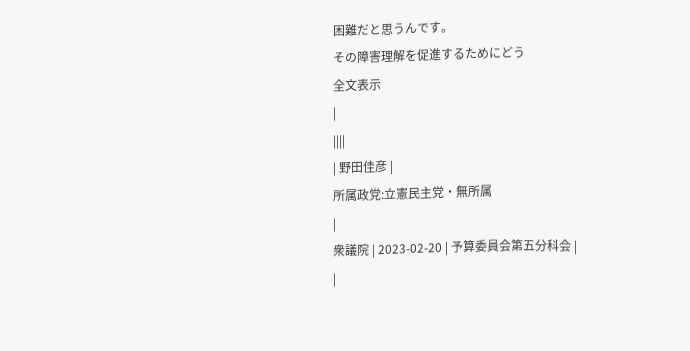困難だと思うんです。
その障害理解を促進するためにどう
全文表示
|
||||
| 野田佳彦 |
所属政党:立憲民主党・無所属
|
衆議院 | 2023-02-20 | 予算委員会第五分科会 |
|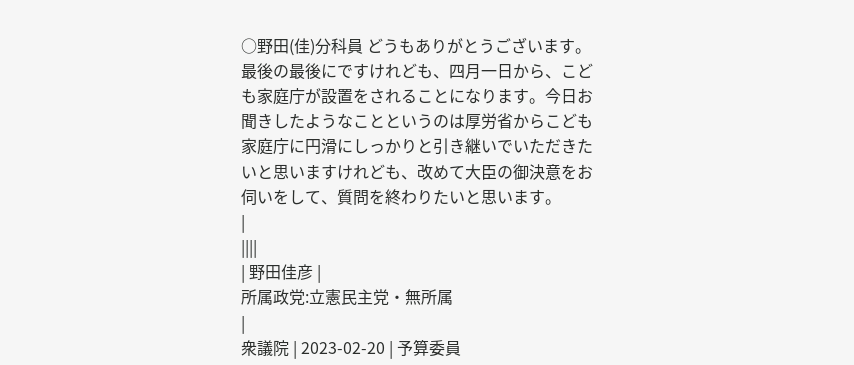○野田(佳)分科員 どうもありがとうございます。
最後の最後にですけれども、四月一日から、こども家庭庁が設置をされることになります。今日お聞きしたようなことというのは厚労省からこども家庭庁に円滑にしっかりと引き継いでいただきたいと思いますけれども、改めて大臣の御決意をお伺いをして、質問を終わりたいと思います。
|
||||
| 野田佳彦 |
所属政党:立憲民主党・無所属
|
衆議院 | 2023-02-20 | 予算委員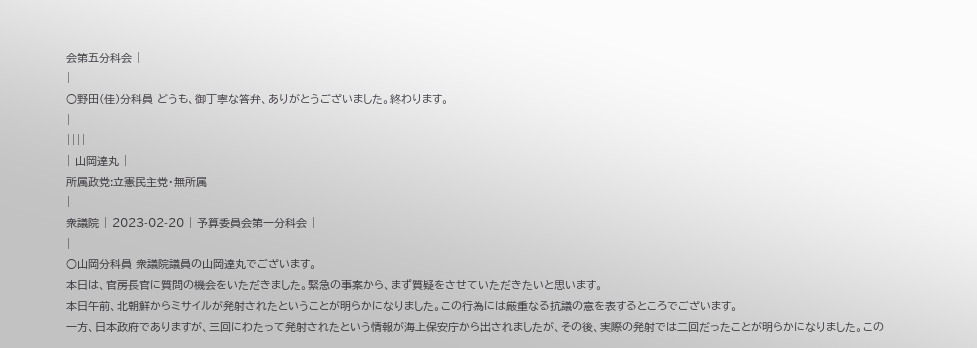会第五分科会 |
|
○野田(佳)分科員 どうも、御丁寧な答弁、ありがとうございました。終わります。
|
||||
| 山岡達丸 |
所属政党:立憲民主党・無所属
|
衆議院 | 2023-02-20 | 予算委員会第一分科会 |
|
○山岡分科員 衆議院議員の山岡達丸でございます。
本日は、官房長官に質問の機会をいただきました。緊急の事案から、まず質疑をさせていただきたいと思います。
本日午前、北朝鮮からミサイルが発射されたということが明らかになりました。この行為には厳重なる抗議の意を表するところでございます。
一方、日本政府でありますが、三回にわたって発射されたという情報が海上保安庁から出されましたが、その後、実際の発射では二回だったことが明らかになりました。この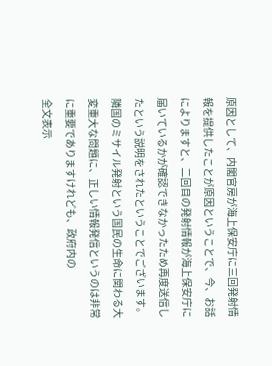原因として、内閣官房が海上保安庁に三回発射情報を提供したことが原因ということで、今、お話によりますと、二回目の発射情報が海上保安庁に届いているかが確認できなかったため再度送信したという説明をされたということでございます。
隣国のミサイル発射という国民の生命に関わる大変重大な問題に、正しい情報発信というのは非常に重要でありますけれども、政府内の
全文表示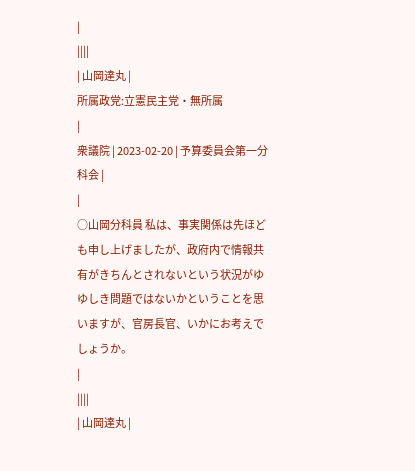|
||||
| 山岡達丸 |
所属政党:立憲民主党・無所属
|
衆議院 | 2023-02-20 | 予算委員会第一分科会 |
|
○山岡分科員 私は、事実関係は先ほども申し上げましたが、政府内で情報共有がきちんとされないという状況がゆゆしき問題ではないかということを思いますが、官房長官、いかにお考えでしょうか。
|
||||
| 山岡達丸 |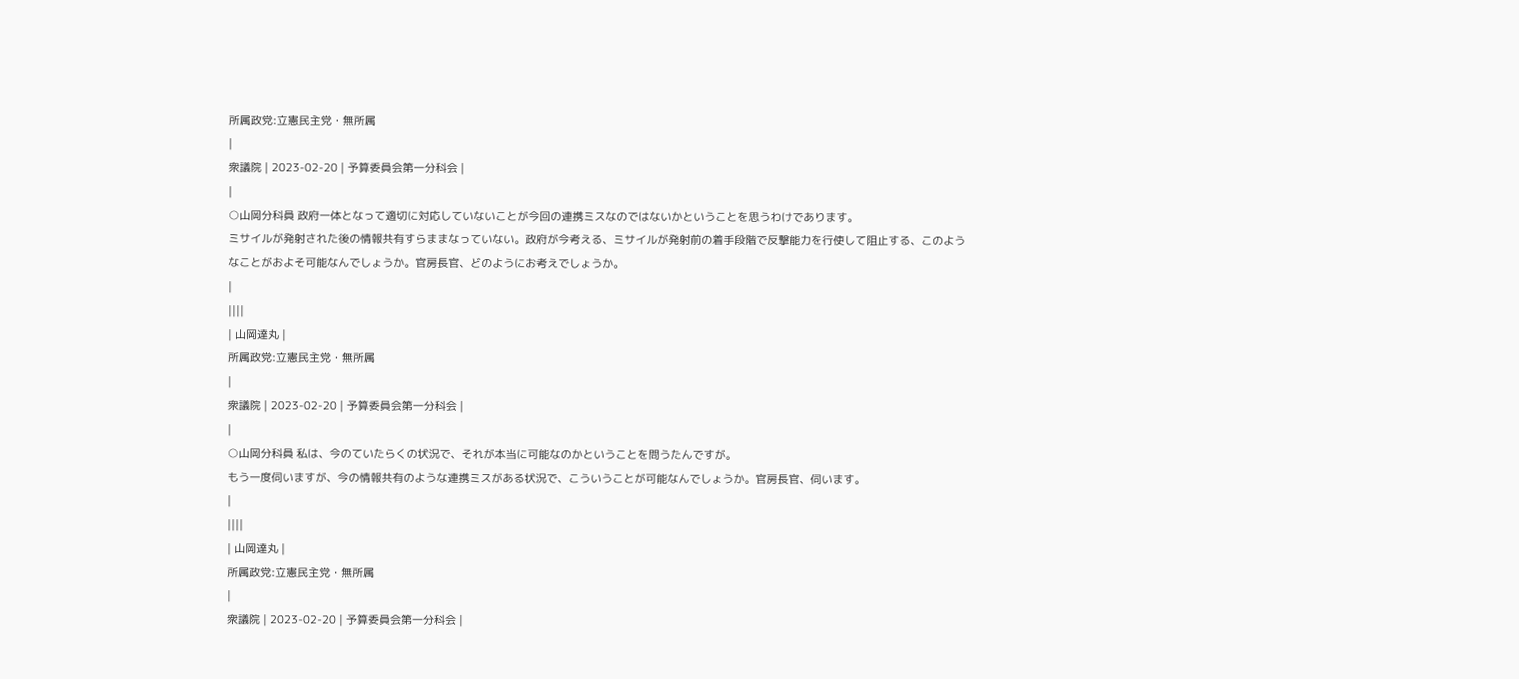所属政党:立憲民主党・無所属
|
衆議院 | 2023-02-20 | 予算委員会第一分科会 |
|
○山岡分科員 政府一体となって適切に対応していないことが今回の連携ミスなのではないかということを思うわけであります。
ミサイルが発射された後の情報共有すらままなっていない。政府が今考える、ミサイルが発射前の着手段階で反撃能力を行使して阻止する、このようなことがおよそ可能なんでしょうか。官房長官、どのようにお考えでしょうか。
|
||||
| 山岡達丸 |
所属政党:立憲民主党・無所属
|
衆議院 | 2023-02-20 | 予算委員会第一分科会 |
|
○山岡分科員 私は、今のていたらくの状況で、それが本当に可能なのかということを問うたんですが。
もう一度伺いますが、今の情報共有のような連携ミスがある状況で、こういうことが可能なんでしょうか。官房長官、伺います。
|
||||
| 山岡達丸 |
所属政党:立憲民主党・無所属
|
衆議院 | 2023-02-20 | 予算委員会第一分科会 |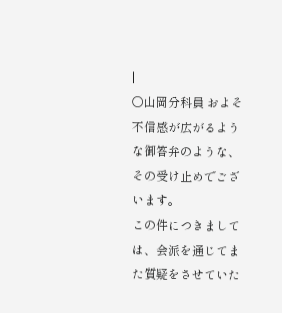|
○山岡分科員 およそ不信感が広がるような御答弁のような、その受け止めでございます。
この件につきましては、会派を通じてまた質疑をさせていた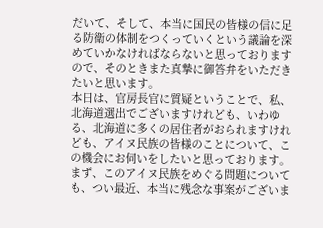だいて、そして、本当に国民の皆様の信に足る防衛の体制をつくっていくという議論を深めていかなければならないと思っておりますので、そのときまた真摯に御答弁をいただきたいと思います。
本日は、官房長官に質疑ということで、私、北海道選出でございますけれども、いわゆる、北海道に多くの居住者がおられますけれども、アイヌ民族の皆様のことについて、この機会にお伺いをしたいと思っております。
まず、このアイヌ民族をめぐる問題についても、つい最近、本当に残念な事案がございま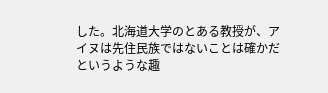した。北海道大学のとある教授が、アイヌは先住民族ではないことは確かだというような趣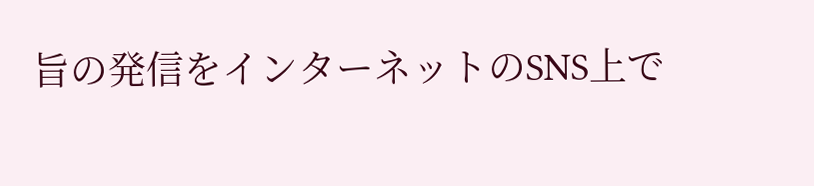旨の発信をインターネットのSNS上で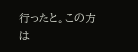行ったと。この方は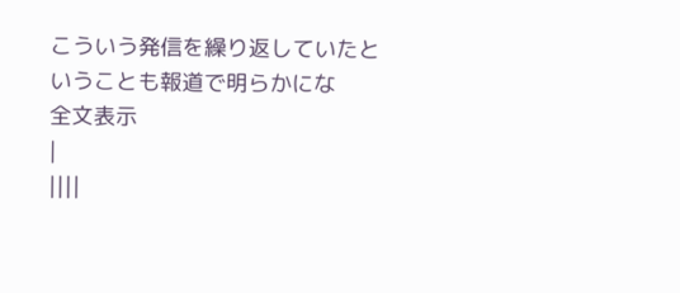こういう発信を繰り返していたということも報道で明らかにな
全文表示
|
||||